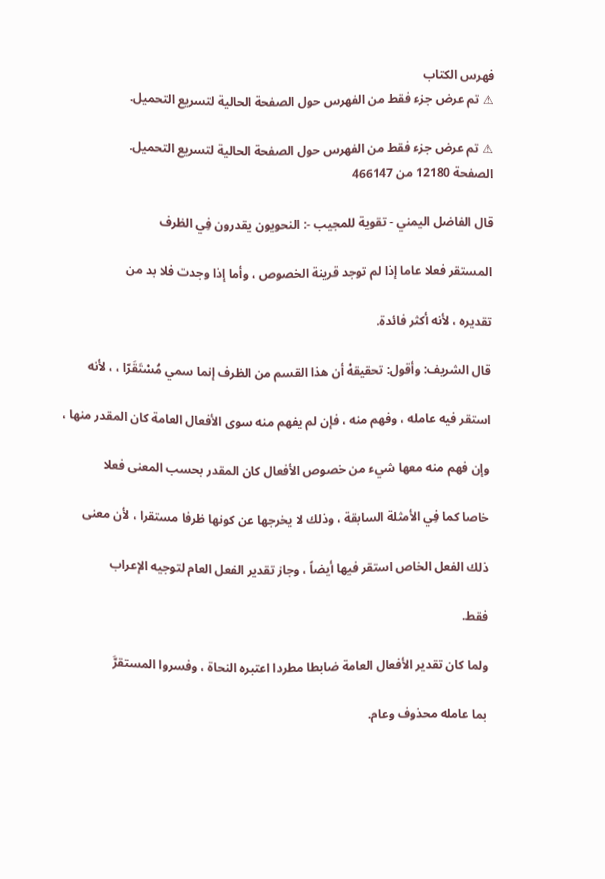فهرس الكتاب
⚠ تم عرض جزء فقط من الفهرس حول الصفحة الحالية لتسريع التحميل.

⚠ تم عرض جزء فقط من الفهرس حول الصفحة الحالية لتسريع التحميل.
الصفحة 12180 من 466147

قال الفاضل اليمني - تقوية للمجيب -: النحويون يقدرون فِي الظرف

المستقر فعلا عاما إذا لم توجد قرينة الخصوص ، وأما إذا وجدت فلا بد من

تقديره ، لأنه أكثر فائدة.

قال الشريف: وأقول: تحقيقهْ أن هذا القسم من الظرف إنما سمي مُسْتَقَرّا ، ، لأنه

استقر فيه عامله ، وفهم منه ، فإن لم يفهم منه سوى الأفعال العامة كان المقدر منها ،

وإن فهم منه معها شيء من خصوص الأفعال كان المقدر بحسب المعنى فعلا

خاصا كما فِي الأمثلة السابقة ، وذلك لا يخرجها عن كونها ظرفا مستقرا ، لأن معنى

ذلك الفعل الخاص استقر فيها أيضاً ، وجاز تقدير الفعل العام لتوجيه الإعراب

فقط.

ولما كان تقدير الأفعال العامة ضابطا مطردا اعتبره النحاة ، وفسروا المستقرَّ

بما عامله محذوف وعام.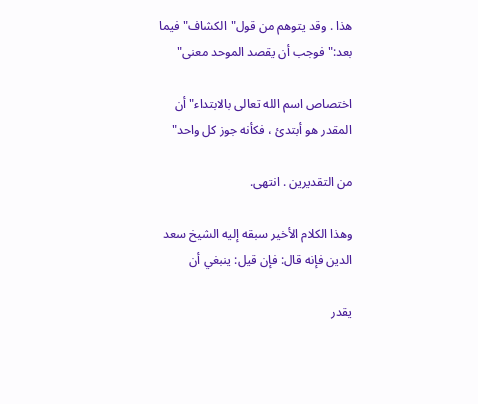هذا . وقد يتوهم من قول"الكشاف"فيما بعد:"فوجب أن يقصد الموحد معنى"

اختصاص اسم الله تعالى بالابتداء"أن المقدر هو أبتدئ ، فكأنه جوز كل واحد"

من التقديرين . انتهى.

وهذا الكلام الأخير سبقه إليه الشيخ سعد الدين فإنه قال: فإن قيل: ينبغي أن

يقدر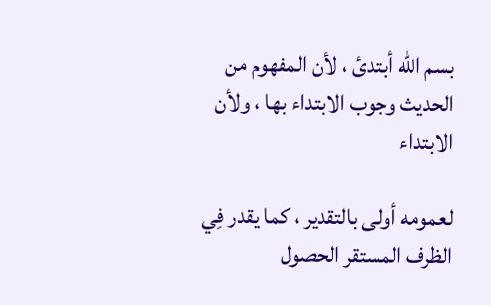بسم الله أبتدئ ، لأن المفهوم من الحديث وجوب الابتداء بها ، ولأن الابتداء

لعمومه أولى بالتقدير ، كما يقدر فِي الظرف المستقر الحصول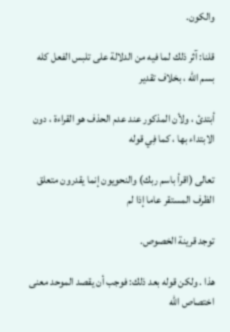والكون.

قلنا: آثر ذلك لما فيه من الدلالة على تلبس الفعل كله بسم الله ، بخلاف تقدير

أبتدئ ، ولأن المذكور عند عدم الحذف هو القراءة ، دون الابتداء بها ، كما فِي قوله

تعالى (اقرأ باسم ربك) والنحويون إنما يقدرون متعلق الظرف المستقر عاما إذا لم

توجد قرينة الخصوص.

هذا . ولكن قوله بعد ذلك: فوجب أن يقصد الموحد معنى اختصاص الله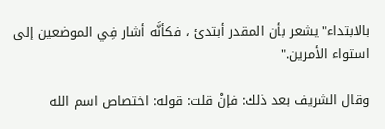بالابتداء"يشعر بأن المقدر أبتدئ ، فكأنَّه أشار فِي الموضعين إلى استواء الأمرين."

وقال الشريف بعد ذلك: فإنْ قلت: قوله: اختصاص اسم الله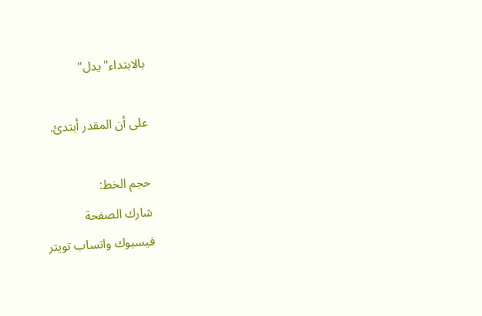بالابتداء"يدل"

على أن المقدر أبتدئ.

حجم الخط:
شارك الصفحة
فيسبوك واتساب تويتر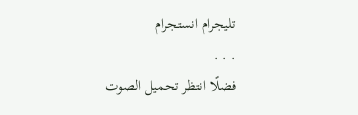تليجرام انستجرام
. . .
فضلًا انتظر تحميل الصوت